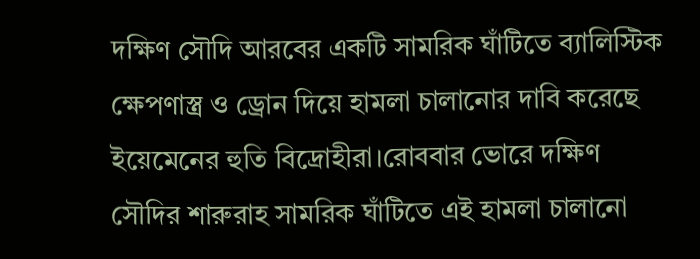দক্ষিণ সৌদি আরবের একটি সামরিক ঘাঁটিতে ব্যালিস্টিক ক্ষেপণাস্ত্র ও ড্রোন দিয়ে হামলা চালানোর দাবি করেছে ইয়েমেনের হুতি বিদ্রোহীরা।রোববার ভোরে দক্ষিণ সৌদির শারুরাহ সামরিক ঘাঁটিতে এই হামলা চালানো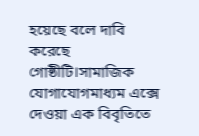হয়েছে বলে দাবি করেছে গোষ্ঠীটি।সামাজিক যোগাযোগমাধ্যম এক্সে দেওয়া এক বিবৃতিতে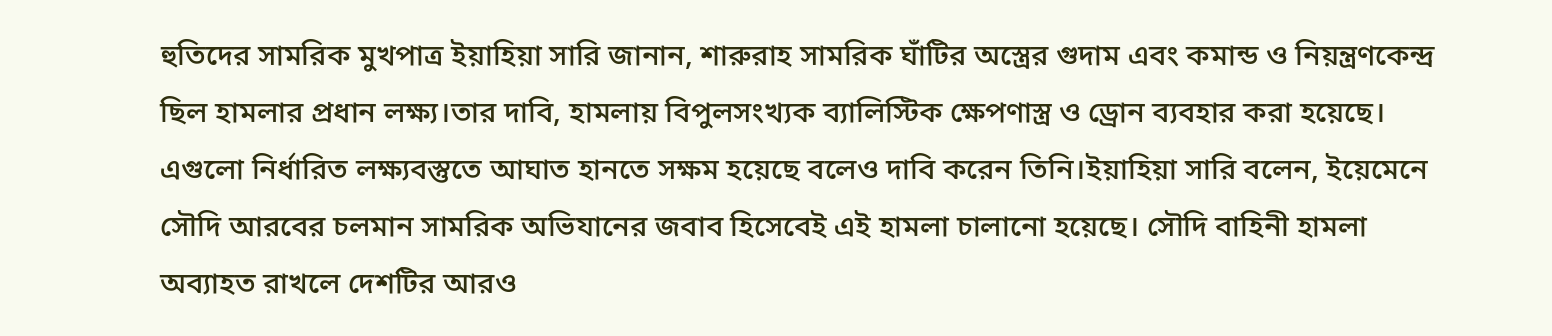হুতিদের সামরিক মুখপাত্র ইয়াহিয়া সারি জানান, শারুরাহ সামরিক ঘাঁটির অস্ত্রের গুদাম এবং কমান্ড ও নিয়ন্ত্রণকেন্দ্র ছিল হামলার প্রধান লক্ষ্য।তার দাবি, হামলায় বিপুলসংখ্যক ব্যালিস্টিক ক্ষেপণাস্ত্র ও ড্রোন ব্যবহার করা হয়েছে। এগুলো নির্ধারিত লক্ষ্যবস্তুতে আঘাত হানতে সক্ষম হয়েছে বলেও দাবি করেন তিনি।ইয়াহিয়া সারি বলেন, ইয়েমেনে সৌদি আরবের চলমান সামরিক অভিযানের জবাব হিসেবেই এই হামলা চালানো হয়েছে। সৌদি বাহিনী হামলা অব্যাহত রাখলে দেশটির আরও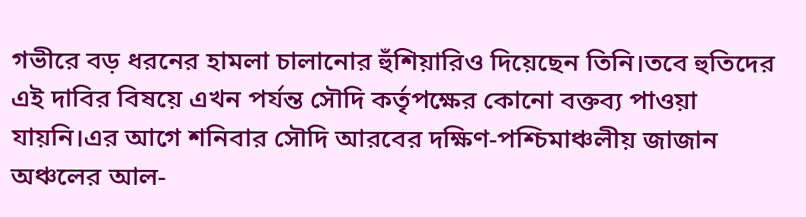গভীরে বড় ধরনের হামলা চালানোর হুঁশিয়ারিও দিয়েছেন তিনি।তবে হুতিদের এই দাবির বিষয়ে এখন পর্যন্ত সৌদি কর্তৃপক্ষের কোনো বক্তব্য পাওয়া যায়নি।এর আগে শনিবার সৌদি আরবের দক্ষিণ-পশ্চিমাঞ্চলীয় জাজান অঞ্চলের আল-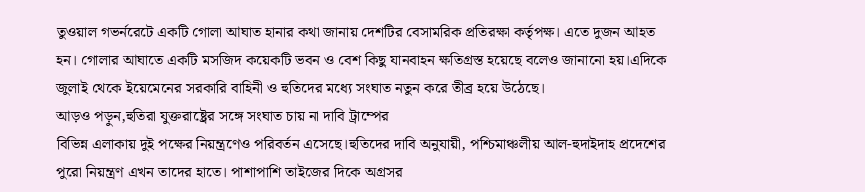তুওয়াল গভর্নরেটে একটি গোলা আঘাত হানার কথা জানায় দেশটির বেসামরিক প্রতিরক্ষা কর্তৃপক্ষ। এতে দুজন আহত হন। গোলার আঘাতে একটি মসজিদ কয়েকটি ভবন ও বেশ কিছু যানবাহন ক্ষতিগ্রস্ত হয়েছে বলেও জানানো হয়।এদিকে জুলাই থেকে ইয়েমেনের সরকারি বাহিনী ও হুতিদের মধ্যে সংঘাত নতুন করে তীব্র হয়ে উঠেছে।
আড়ও পড়ুন,হুতিরা যুক্তরাষ্ট্রের সঙ্গে সংঘাত চায় না দাবি ট্রাম্পের
বিভিন্ন এলাকায় দুই পক্ষের নিয়ন্ত্রণেও পরিবর্তন এসেছে।হুতিদের দাবি অনুযায়ী, পশ্চিমাঞ্চলীয় আল-হুদাইদাহ প্রদেশের পুরো নিয়ন্ত্রণ এখন তাদের হাতে। পাশাপাশি তাইজের দিকে অগ্রসর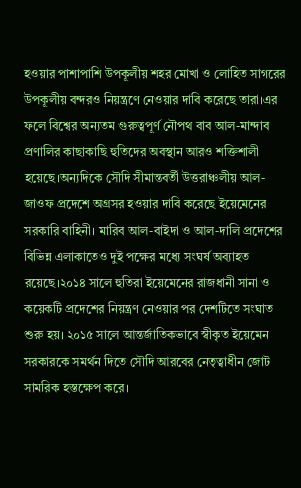হওয়ার পাশাপাশি উপকূলীয় শহর মোখা ও লোহিত সাগরের উপকূলীয় বন্দরও নিয়ন্ত্রণে নেওয়ার দাবি করেছে তারা।এর ফলে বিশ্বের অন্যতম গুরুত্বপূর্ণ নৌপথ বাব আল-মান্দাব প্রণালির কাছাকাছি হুতিদের অবস্থান আরও শক্তিশালী হয়েছে।অন্যদিকে সৌদি সীমান্তবর্তী উত্তরাঞ্চলীয় আল-জাওফ প্রদেশে অগ্রসর হওয়ার দাবি করেছে ইয়েমেনের সরকারি বাহিনী। মারিব আল-বাইদা ও আল-দালি প্রদেশের বিভিন্ন এলাকাতেও দুই পক্ষের মধ্যে সংঘর্ষ অব্যাহত রয়েছে।২০১৪ সালে হুতিরা ইয়েমেনের রাজধানী সানা ও কয়েকটি প্রদেশের নিয়ন্ত্রণ নেওয়ার পর দেশটিতে সংঘাত শুরু হয়। ২০১৫ সালে আন্তর্জাতিকভাবে স্বীকৃত ইয়েমেন সরকারকে সমর্থন দিতে সৌদি আরবের নেতৃত্বাধীন জোট সামরিক হস্তক্ষেপ করে।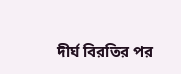দীর্ঘ বিরতির পর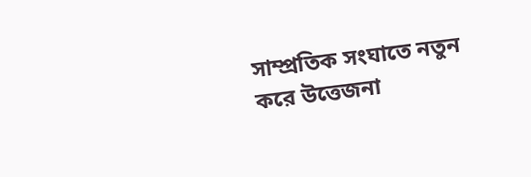সাম্প্রতিক সংঘাতে নতুন করে উত্তেজনা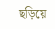ছড়িয়ে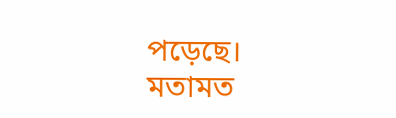পড়েছে।
মতামত